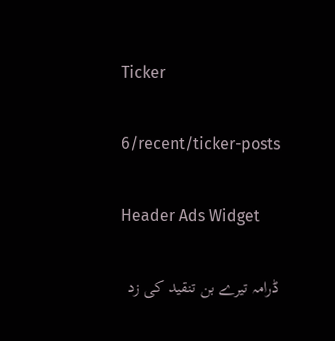Ticker

6/recent/ticker-posts

Header Ads Widget

ڈرامہ تیرے بن تنقید کی زد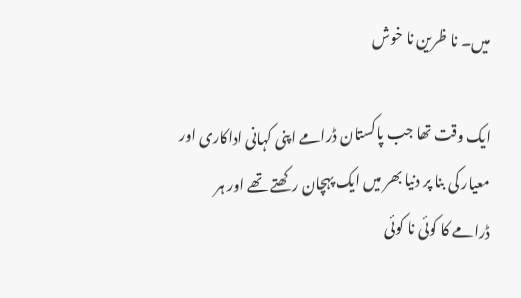میں۔ نا ظرین نا خوش

ایک وقت تھا جب پاکستان ڈرامے اپنی کہانی اداکاری اور معیار کی بنا پر دنیا بھر میں ایک پہچان رکھتے تھے اور ہر ڈرامے کا کوئی نا کوئی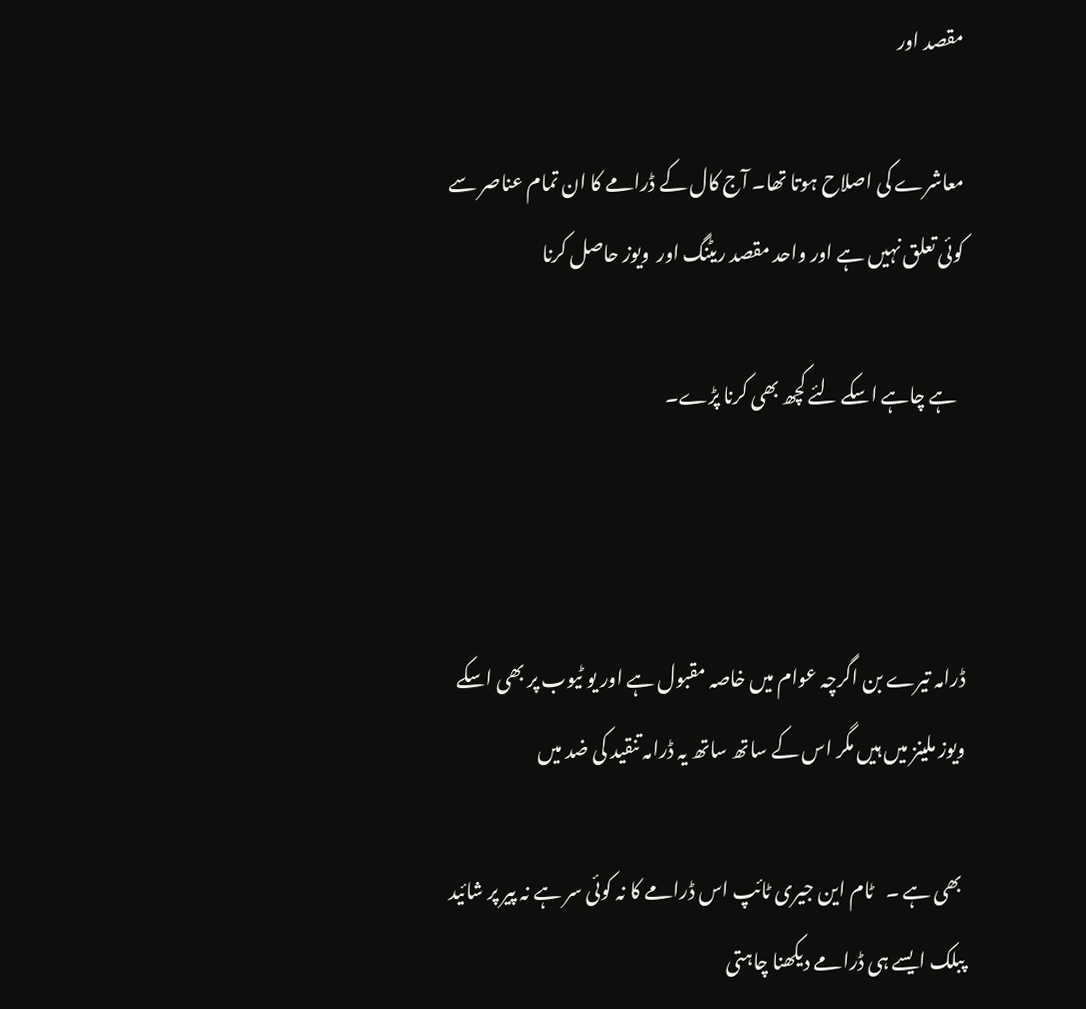مقصد اور

معاشرے کی اصلاح ہوتا تھا۔ آج کال کے ڈرامے کا ان تمام عناصر سے کوئی تعلق نہیں ہے اور واحد مقصد ریٹنگ اور  ویوز حاصل کرنا

  ہے چاہے اسکے لئے کچھ بھی کرنا پڑے۔



ڈرامہ تیرے بن اگرچہ عوام میں خاصہ مقبول ہے اور یو ٹیوب پر بھی اسکے ویوز ملینز میں ہیں مگر اس کے ساتھ ساتھ یہ ڈرامہ تنقید کی ضد میں

 بھی ہے ۔   ٹام این جیری ٹائپ اس ڈرامے کا نہ کوئی سر ہے نہ پیر پر شائید پبلک ایسے ہی ڈرامے دیکھنا چاہتی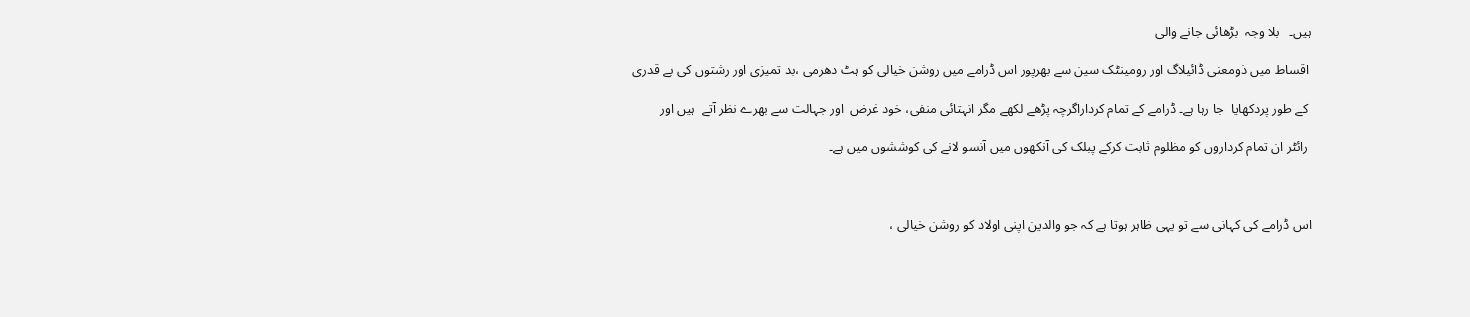ہیں۔   بلا وجہ  بڑھائی جانے والی

 اقساط میں ذومعنی ڈائیلاگ اور رومینٹک سین سے بھرپور اس ڈرامے میں روشن خیالی کو ہٹ دھرمی ،بد تمیزی اور رشتوں کی بے قدری

 کے طور پردکھایا  جا رہا ہے۔ ڈرامے کے تمام کرداراگرچہ پڑھے لکھے مگر انہتائی منفی، خود غرض  اور جہالت سے بھرے نظر آتے  ہیں اور

 رائٹر ان تمام کرداروں کو مظلوم ثابت کرکے پبلک کی آنکھوں میں آنسو لانے کی کوششوں میں ہے۔



اس ڈرامے کی کہانی سے تو یہی ظاہر ہوتا ہے کہ جو والدین اپنی اولاد کو روشن خیالی ،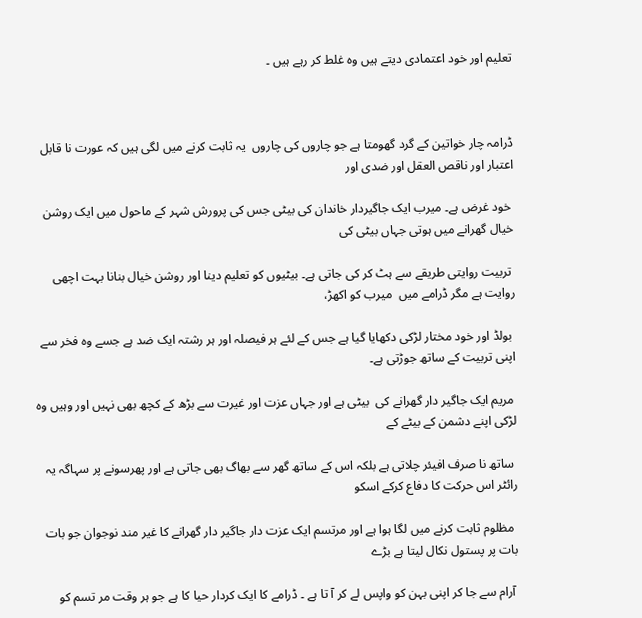تعلیم اور خود اعتمادی دیتے ہیں وہ غلط کر رہے ہیں ۔



ڈرامہ چار خواتین کے گرد گھومتا ہے جو چاروں کی چاروں  یہ ثابت کرنے میں لگی ہیں کہ عورت نا قابل اعتبار اور ناقص العقل اور ضدی اور

 خود غرض ہے۔ میرب ایک جاگیردار خاندان کی بیٹی جس کی پرورش شہر کے ماحول میں ایک روشن خیال گھرانے میں ہوتی جہاں بیٹی کی

 تربیت روایتی طریقے سے ہٹ کر کی جاتی ہے۔ بیٹیوں کو تعلیم دینا اور روشن خیال بنانا بہت اچھی روایت ہے مگر ڈرامے میں  میرب کو اکھڑ،

 بولڈ اور خود مختار لڑکی دکھایا گیا ہے جس کے لئے ہر فیصلہ اور ہر رشتہ ایک ضد ہے جسے وہ فخر سے اپنی تربیت کے ساتھ جوڑتی ہے۔

 مریم ایک جاگیر دار گھرانے کی  بیٹی ہے اور جہاں عزت اور غیرت سے بڑھ کے کچھ بھی نہیں اور وہیں وہ لڑکی اپنے دشمن کے بیٹے کے

 ساتھ نا صرف افیئر چلاتی ہے بلکہ اس کے ساتھ گھر سے بھاگ بھی جاتی ہے اور پھرسونے پر سہاگہ یہ رائٹر اس حرکت کا دفاع کرکے اسکو

 مظلوم ثابت کرنے میں لگا ہوا ہے اور مرتسم ایک عزت دار جاگیر دار گھرانے کا غیر مند نوجوان جو بات بات پر پستول نکال لیتا ہے بڑے

 آرام سے جا کر اپنی بہن کو واپس لے کر آ تا ہے ۔ ڈرامے کا ایک کردار حیا کا ہے جو ہر وقت مر تسم کو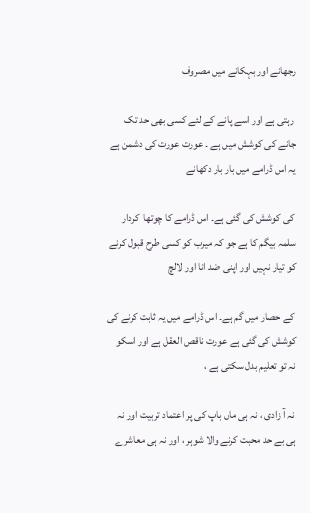رجھانے اور بہکانے میں مصروف

 رہتی ہے اور اسے پانے کے لئے کسی بھی حد تک جانے کی کوشش میں ہے ۔ عورت عورت کی دشمن ہے یہ اس ڈرامے میں بار بار دکھانے

 کی کوشش کی گئی ہے۔ اس ڈرامے کا چوتھا  کردار سلمہ بیگم کا ہے جو کہ میرب کو کسی طرح قبول کرنے کو تیار نہیں اور اپنی ضد انا اور لالچ

 کے حصار میں گم ہے۔ اس ڈرامے میں یہ ثابت کرنے کی کوشش کی گئی ہے عورت ناقص العقل ہے اور اسکو  نہ تو تعلیم بدل سکتی ہے ،

 نہ آ زادی ، نہ ہی ماں باپ کی پر اعتماد تربیت اور نہ ہی بے حد محبت کرنے والا شوہر ، اور نہ ہی معاشرے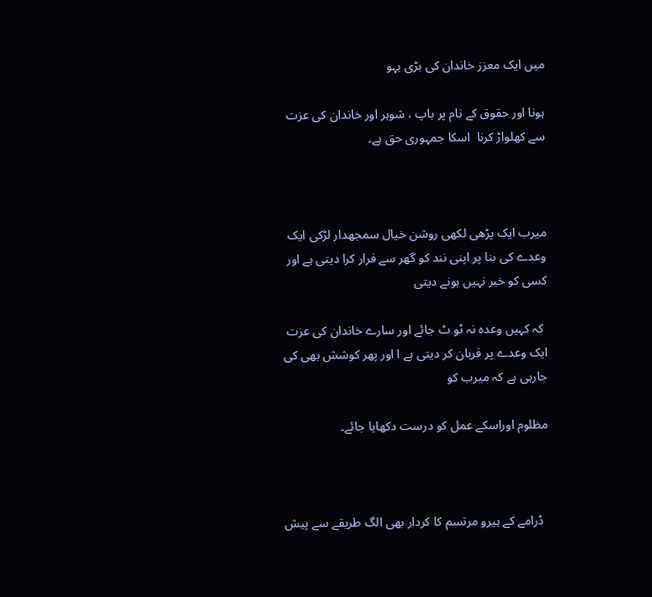میں ایک معزز خاندان کی بڑی بہو

ہونا اور حقوق کے نام پر باپ ، شوہر اور خاندان کی عزت سے کھلواڑ کرنا  اسکا جمہوری حق ہے۔



میرب ایک پڑھی لکھی روشن خیال سمجھدار لڑکی ایک وعدے کی بنا پر اپنی نند کو گھر سے فرار کرا دیتی ہے اور کسی کو خبر نہیں ہونے دیتی

 کہ کہیں وعدہ نہ ٹو ٹ جائے اور سارے خاندان کی عزت ایک وعدے پر قربان کر دیتی ہے ا اور پھر کوشش بھی کی جارہی ہے کہ میرب کو

مظلوم اوراسکے عمل کو درست دکھایا جائے۔



  ڈرامے کے ہیرو مرتسم کا کردار بھی الگ طریقے سے پیش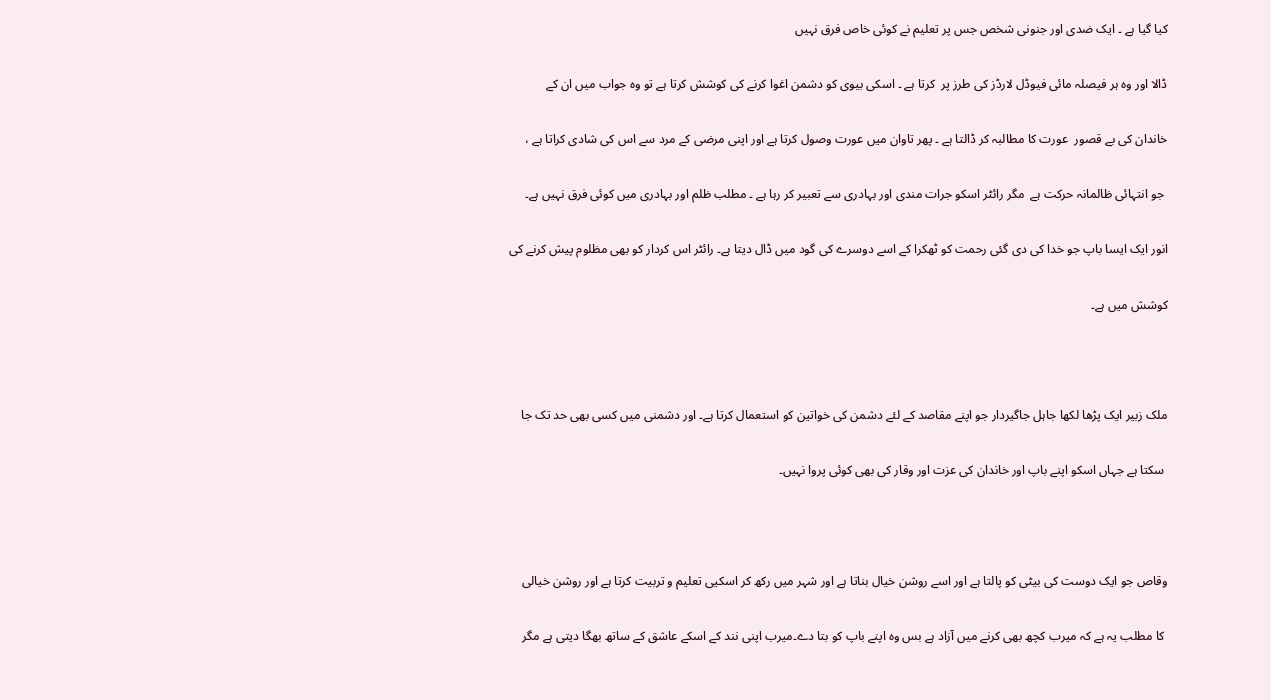کیا گیا ہے ۔ ایک ضدی اور جنونی شخص جس پر تعلیم نے کوئی خاص فرق نہیں

ڈالا اور وہ ہر فیصلہ مائی فیوڈل لارڈز کی طرز پر  کرتا ہے ۔ اسکی بیوی کو دشمن اغوا کرنے کی کوشش کرتا ہے تو وہ جواب میں ان کے

خاندان کی بے قصور  عورت کا مطالبہ کر ڈالتا ہے ۔ پھر تاوان میں عورت وصول کرتا ہے اور اپنی مرضی کے مرد سے اس کی شادی کراتا ہے ،

 جو انتہائی ظالمانہ حرکت ہے  مگر رائٹر اسکو جرات مندی اور بہادری سے تعبیر کر رہا ہے ۔ مطلب ظلم اور بہادری میں کوئی فرق نہیں ہے۔

انور ایک ایسا باپ جو خدا کی دی گئی رحمت کو ٹھکرا کے اسے دوسرے کی گود میں ڈال دیتا ہے۔ رائٹر اس کردار کو بھی مظلوم پیش کرنے کی

کوشش میں ہے۔



ملک زبیر ایک پڑھا لکھا جاہل جاگیردار جو اپنے مقاصد کے لئے دشمن کی خواتین کو استعمال کرتا ہے۔ اور دشمنی میں کسی بھی حد تک جا

 سکتا ہے جہاں اسکو اپنے باپ اور خاندان کی عزت اور وقار کی بھی کوئی پروا نہیں۔



وقاص جو ایک دوست کی بیٹی کو پالتا ہے اور اسے روشن خیال بناتا ہے اور شہر میں رکھ کر اسکیی تعلیم و تربیت کرتا ہے اور روشن خیالی

 کا مطلب یہ ہے کہ میرب کچھ بھی کرنے میں آزاد ہے بس وہ اپنے باپ کو بتا دے۔میرب اپنی نند کے اسکے عاشق کے ساتھ بھگا دیتی ہے مگر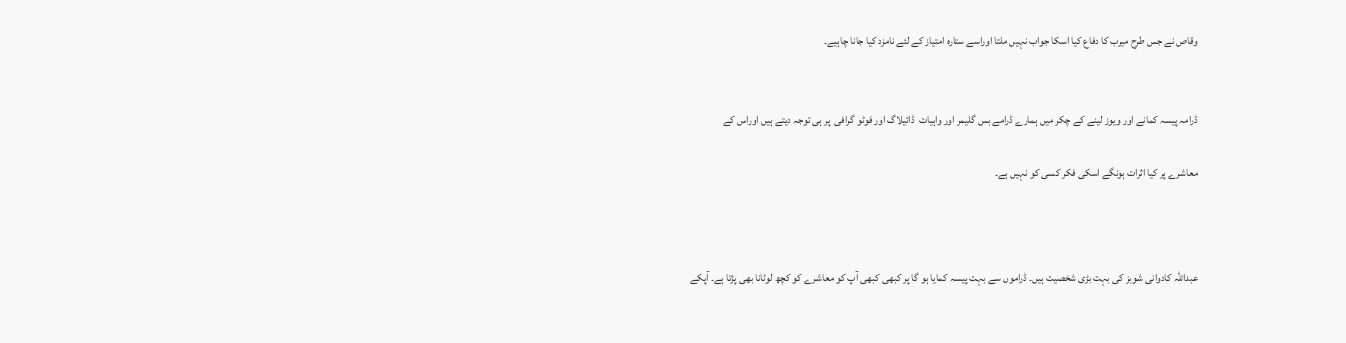وقاص نے جس طرح میرب کا دفاع کیا اسکا جواب نہیں ملتا اوراسے ستارہ امتیاز کے لئے نامزد کیا جانا چاہیے۔


ڈرامہ پیسہ کمانے اور ویوز لینے کے چکر میں ہمارے ڈرامے بس گلیمر اور واہیات  ڈائیلاگ اور فوٹو گرافی  پر ہی توجہ دیتے ہیں اوراس کے

معاشرے پر کیا اثرات ہونگے اسکی فکر کسی کو نہیں ہے۔



عبداللہ کادوانی شوبز کی بہت بڑی شخصیت ہیں۔ ڈراموں سے بہت پیسہ کمایا ہو گا پر کبھی کبھی آپ کو معاشرے کو کچھ لوٹانا بھی پڑتا ہے۔ آپکے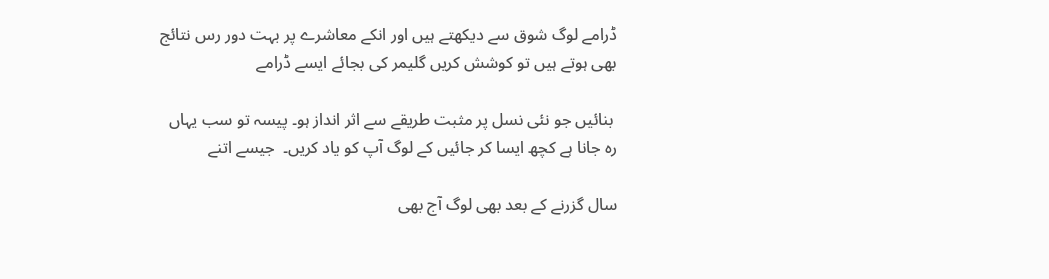ڈرامے لوگ شوق سے دیکھتے ہیں اور انکے معاشرے پر بہت دور رس نتائج بھی ہوتے ہیں تو کوشش کریں گلیمر کی بجائے ایسے ڈرامے

 بنائیں جو نئی نسل پر مثبت طریقے سے اثر انداز ہو۔ پیسہ تو سب یہاں رہ جانا ہے کچھ ایسا کر جائیں کے لوگ آپ کو یاد کریں۔  جیسے اتنے

سال گزرنے کے بعد بھی لوگ آج بھی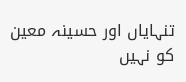تنہایاں اور حسینہ معین کو نہیں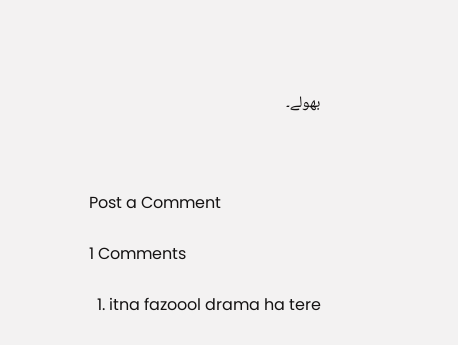بھولے۔



Post a Comment

1 Comments

  1. itna fazoool drama ha tere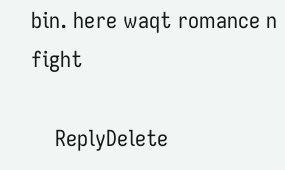bin. here waqt romance n fight

    ReplyDelete